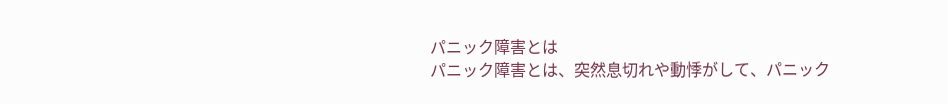パニック障害とは
パニック障害とは、突然息切れや動悸がして、パニック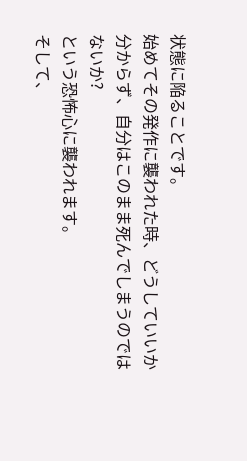状態に陥ることです。
始めてその発作に襲われた時、どうしていいか分からず、自分はこのまま死んでしまうのではないか?
という恐怖心に襲われます。
そして、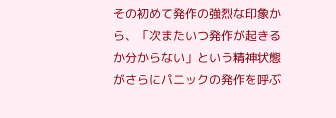その初めて発作の強烈な印象から、「次またいつ発作が起きるか分からない」という精神状態がさらにパニックの発作を呼ぶ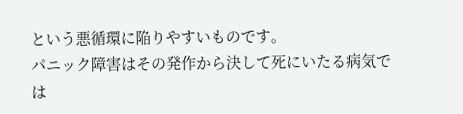という悪循環に陥りやすいものです。
パニック障害はその発作から決して死にいたる病気では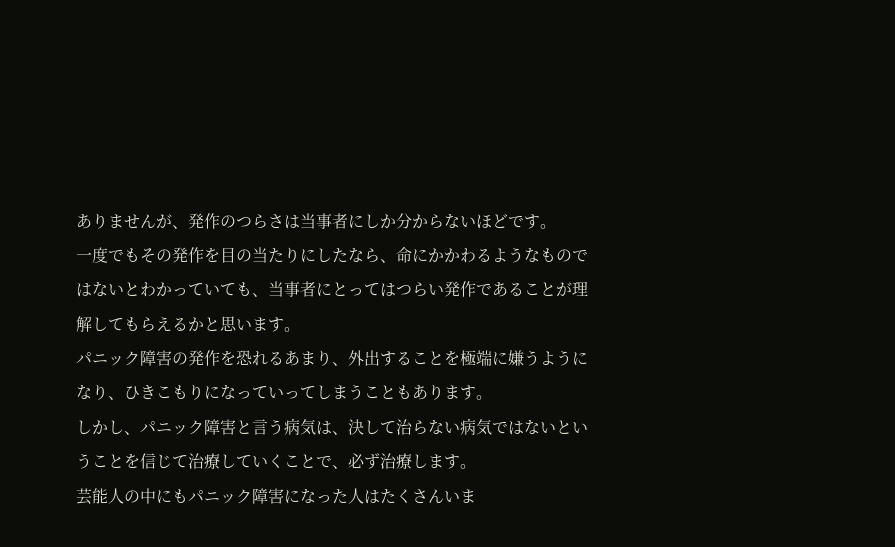ありませんが、発作のつらさは当事者にしか分からないほどです。
一度でもその発作を目の当たりにしたなら、命にかかわるようなものではないとわかっていても、当事者にとってはつらい発作であることが理解してもらえるかと思います。
パニック障害の発作を恐れるあまり、外出することを極端に嫌うようになり、ひきこもりになっていってしまうこともあります。
しかし、パニック障害と言う病気は、決して治らない病気ではないということを信じて治療していくことで、必ず治療します。
芸能人の中にもパニック障害になった人はたくさんいま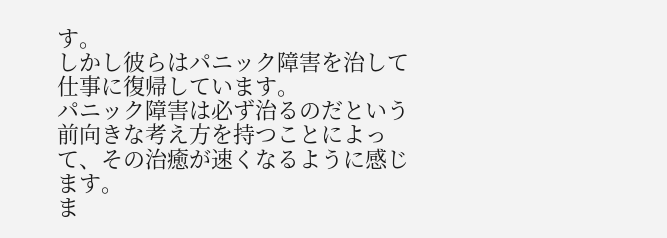す。
しかし彼らはパニック障害を治して仕事に復帰しています。
パニック障害は必ず治るのだという前向きな考え方を持つことによって、その治癒が速くなるように感じます。
ま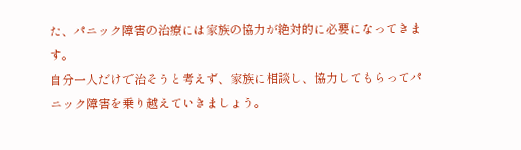た、パニック障害の治療には家族の協力が絶対的に必要になってきます。
自分一人だけで治そうと考えず、家族に相談し、協力してもらってパニック障害を乗り越えていきましょう。